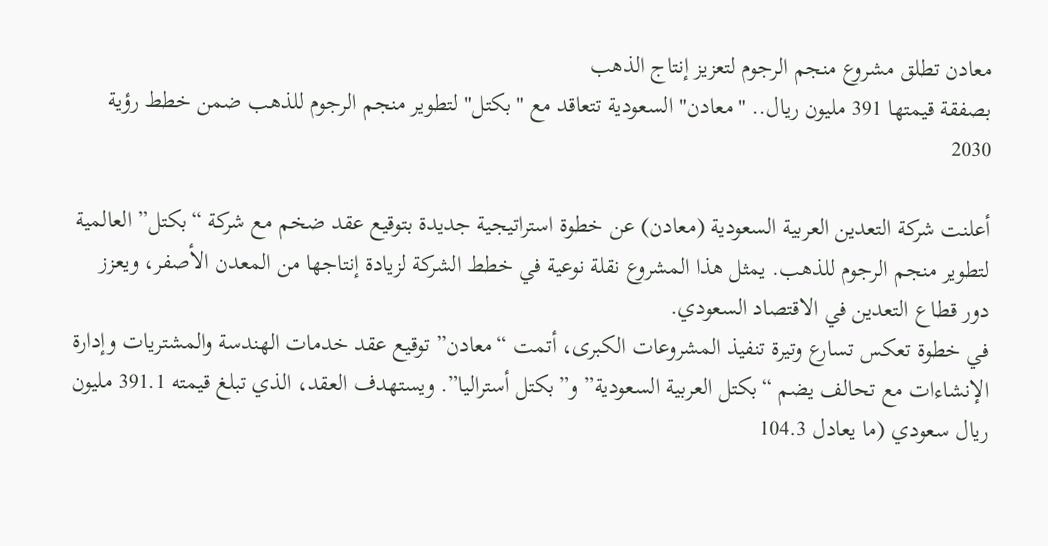معادن تطلق مشروع منجم الرجوم لتعزيز إنتاج الذهب
بصفقة قيمتها 391 مليون ريال.. "معادن" السعودية تتعاقد مع "بكتل" لتطوير منجم الرجوم للذهب ضمن خطط رؤية 2030

أعلنت شركة التعدين العربية السعودية (معادن) عن خطوة استراتيجية جديدة بتوقيع عقد ضخم مع شركة “بكتل” العالمية لتطوير منجم الرجوم للذهب. يمثل هذا المشروع نقلة نوعية في خطط الشركة لزيادة إنتاجها من المعدن الأصفر، ويعزز دور قطاع التعدين في الاقتصاد السعودي.
في خطوة تعكس تسارع وتيرة تنفيذ المشروعات الكبرى، أتمت “معادن” توقيع عقد خدمات الهندسة والمشتريات وإدارة الإنشاءات مع تحالف يضم “بكتل العربية السعودية” و”بكتل أستراليا”. ويستهدف العقد، الذي تبلغ قيمته 391.1 مليون ريال سعودي (ما يعادل 104.3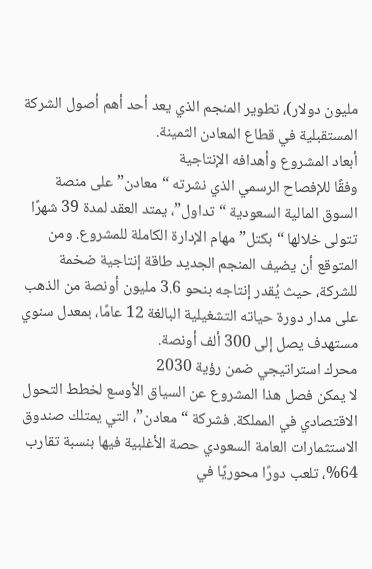مليون دولار)، تطوير المنجم الذي يعد أحد أهم أصول الشركة المستقبلية في قطاع المعادن الثمينة.
أبعاد المشروع وأهدافه الإنتاجية
وفقًا للإفصاح الرسمي الذي نشرته “معادن” على منصة السوق المالية السعودية “تداول”، يمتد العقد لمدة 39 شهرًا تتولى خلالها “بكتل” مهام الإدارة الكاملة للمشروع. ومن المتوقع أن يضيف المنجم الجديد طاقة إنتاجية ضخمة للشركة، حيث يُقدر إنتاجه بنحو 3.6 مليون أونصة من الذهب على مدار دورة حياته التشغيلية البالغة 12 عامًا، بمعدل سنوي مستهدف يصل إلى 300 ألف أونصة.
محرك استراتيجي ضمن رؤية 2030
لا يمكن فصل هذا المشروع عن السياق الأوسع لخطط التحول الاقتصادي في المملكة. فشركة “معادن”، التي يمتلك صندوق الاستثمارات العامة السعودي حصة الأغلبية فيها بنسبة تقارب 64%، تلعب دورًا محوريًا في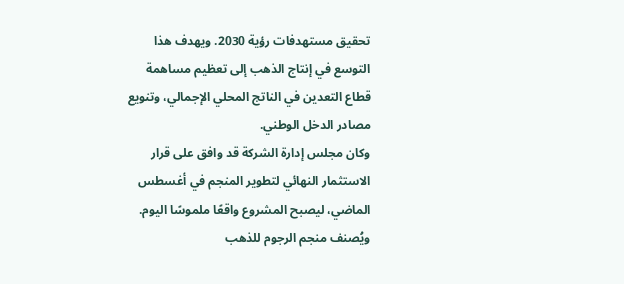تحقيق مستهدفات رؤية 2030. ويهدف هذا التوسع في إنتاج الذهب إلى تعظيم مساهمة قطاع التعدين في الناتج المحلي الإجمالي، وتنويع مصادر الدخل الوطني.
وكان مجلس إدارة الشركة قد وافق على قرار الاستثمار النهائي لتطوير المنجم في أغسطس الماضي، ليصبح المشروع واقعًا ملموسًا اليوم. ويُصنف منجم الرجوم للذهب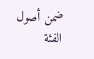ضمن أصول الفئة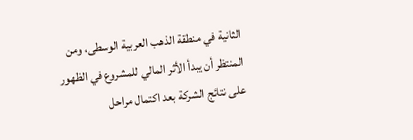الثانية في منطقة الذهب العربية الوسطى، ومن المنتظر أن يبدأ الأثر المالي للمشروع في الظهور على نتائج الشركة بعد اكتمال مراحل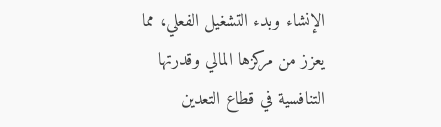الإنشاء وبدء التشغيل الفعلي، مما يعزز من مركزها المالي وقدرتها التنافسية في قطاع التعدين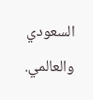السعودي والعالمي.